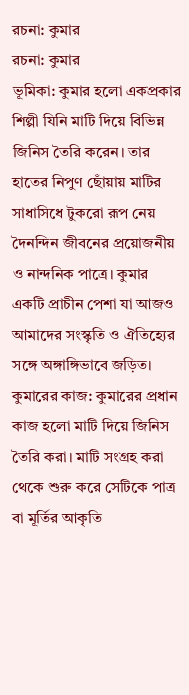রচনা: কুমার
রচনা: কুমার
ভূমিকা: কুমার হলো একপ্রকার শিল্পী যিনি মাটি দিয়ে বিভিন্ন জিনিস তৈরি করেন। তার হাতের নিপুণ ছোঁয়ায় মাটির সাধাসিধে টুকরো রূপ নেয় দৈনন্দিন জীবনের প্রয়োজনীয় ও নান্দনিক পাত্রে। কুমার একটি প্রাচীন পেশা যা আজও আমাদের সংস্কৃতি ও ঐতিহ্যের সঙ্গে অঙ্গাঙ্গিভাবে জড়িত।
কুমারের কাজ: কুমারের প্রধান কাজ হলো মাটি দিয়ে জিনিস তৈরি করা। মাটি সংগ্রহ করা থেকে শুরু করে সেটিকে পাত্র বা মূর্তির আকৃতি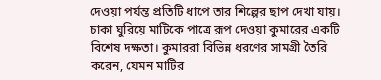দেওয়া পর্যন্ত প্রতিটি ধাপে তার শিল্পের ছাপ দেখা যায়। চাকা ঘুরিয়ে মাটিকে পাত্রে রূপ দেওয়া কুমারের একটি বিশেষ দক্ষতা। কুমাররা বিভিন্ন ধরণের সামগ্রী তৈরি করেন, যেমন মাটির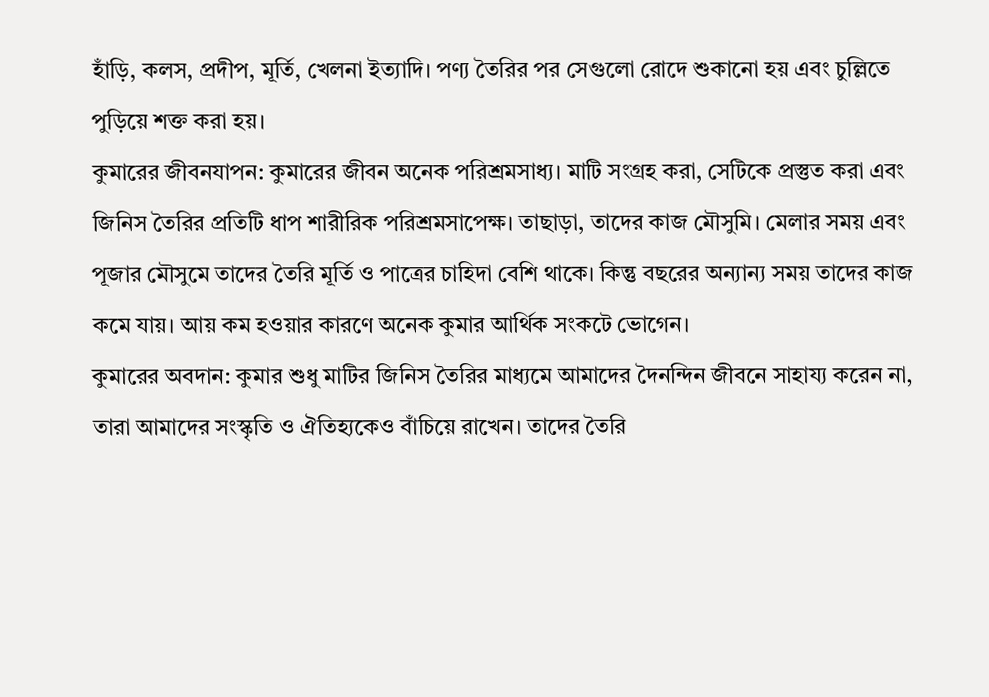হাঁড়ি, কলস, প্রদীপ, মূর্তি, খেলনা ইত্যাদি। পণ্য তৈরির পর সেগুলো রোদে শুকানো হয় এবং চুল্লিতে পুড়িয়ে শক্ত করা হয়।
কুমারের জীবনযাপন: কুমারের জীবন অনেক পরিশ্রমসাধ্য। মাটি সংগ্রহ করা, সেটিকে প্রস্তুত করা এবং জিনিস তৈরির প্রতিটি ধাপ শারীরিক পরিশ্রমসাপেক্ষ। তাছাড়া, তাদের কাজ মৌসুমি। মেলার সময় এবং পূজার মৌসুমে তাদের তৈরি মূর্তি ও পাত্রের চাহিদা বেশি থাকে। কিন্তু বছরের অন্যান্য সময় তাদের কাজ কমে যায়। আয় কম হওয়ার কারণে অনেক কুমার আর্থিক সংকটে ভোগেন।
কুমারের অবদান: কুমার শুধু মাটির জিনিস তৈরির মাধ্যমে আমাদের দৈনন্দিন জীবনে সাহায্য করেন না, তারা আমাদের সংস্কৃতি ও ঐতিহ্যকেও বাঁচিয়ে রাখেন। তাদের তৈরি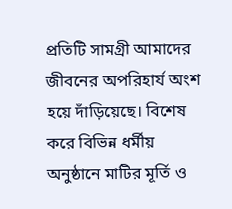প্রতিটি সামগ্রী আমাদের জীবনের অপরিহার্য অংশ হয়ে দাঁড়িয়েছে। বিশেষ করে বিভিন্ন ধর্মীয় অনুষ্ঠানে মাটির মূর্তি ও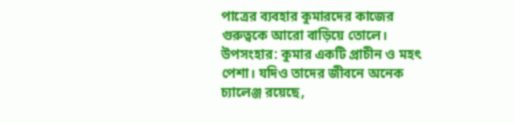পাত্রের ব্যবহার কুমারদের কাজের গুরুত্বকে আরো বাড়িয়ে তোলে।
উপসংহার: কুমার একটি প্রাচীন ও মহৎ পেশা। যদিও তাদের জীবনে অনেক চ্যালেঞ্জ রয়েছে,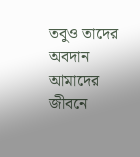তবুও তাদের অবদান আমাদের জীবনে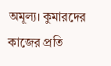অমূল্য। কুমারদের কাজের প্রতি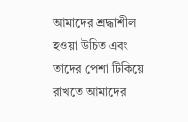আমাদের শ্রদ্ধাশীল হওয়া উচিত এবং তাদের পেশা টিকিয়ে রাখতে আমাদের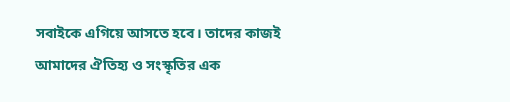সবাইকে এগিয়ে আসতে হবে। তাদের কাজই আমাদের ঐতিহ্য ও সংস্কৃতির এক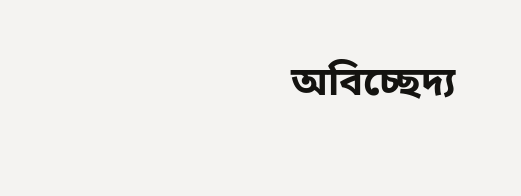অবিচ্ছেদ্য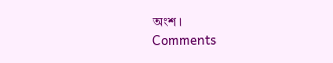অংশ।
Comments